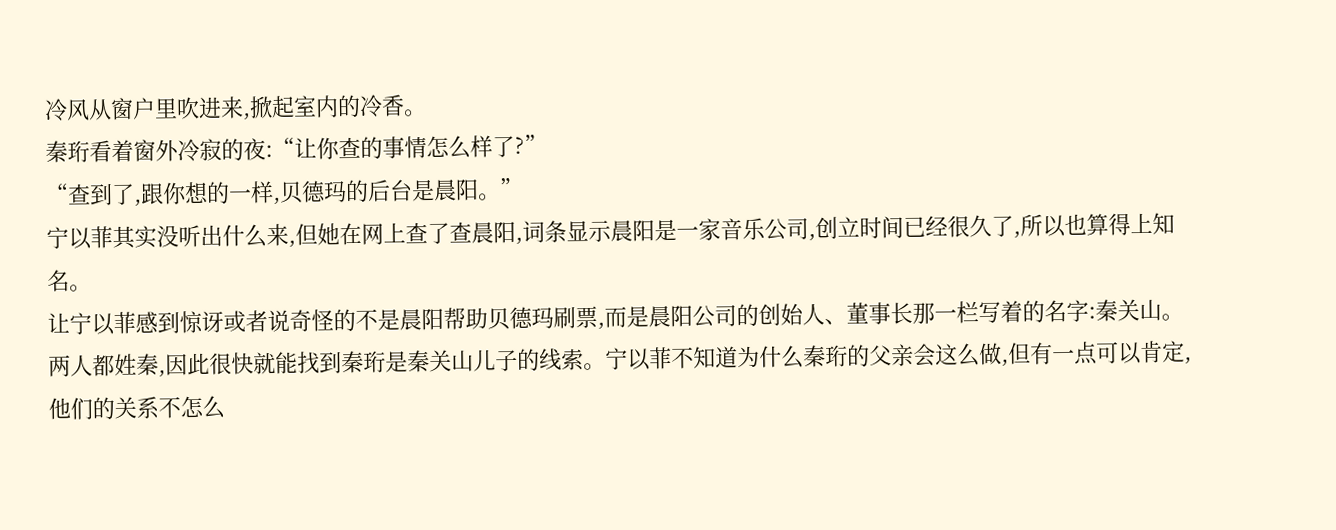冷风从窗户里吹进来,掀起室内的冷香。
秦珩看着窗外冷寂的夜:“让你查的事情怎么样了?”
“查到了,跟你想的一样,贝德玛的后台是晨阳。”
宁以菲其实没听出什么来,但她在网上查了查晨阳,词条显示晨阳是一家音乐公司,创立时间已经很久了,所以也算得上知名。
让宁以菲感到惊讶或者说奇怪的不是晨阳帮助贝德玛刷票,而是晨阳公司的创始人、董事长那一栏写着的名字:秦关山。
两人都姓秦,因此很快就能找到秦珩是秦关山儿子的线索。宁以菲不知道为什么秦珩的父亲会这么做,但有一点可以肯定,他们的关系不怎么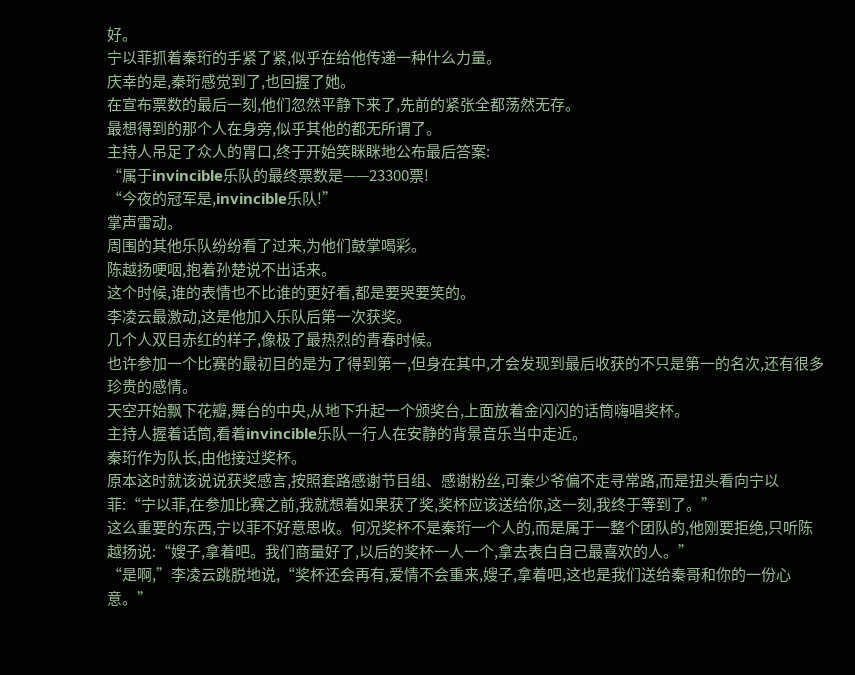好。
宁以菲抓着秦珩的手紧了紧,似乎在给他传递一种什么力量。
庆幸的是,秦珩感觉到了,也回握了她。
在宣布票数的最后一刻,他们忽然平静下来了,先前的紧张全都荡然无存。
最想得到的那个人在身旁,似乎其他的都无所谓了。
主持人吊足了众人的胃口,终于开始笑眯眯地公布最后答案:
“属于invincible乐队的最终票数是——23300票!
“今夜的冠军是,invincible乐队!”
掌声雷动。
周围的其他乐队纷纷看了过来,为他们鼓掌喝彩。
陈越扬哽咽,抱着孙楚说不出话来。
这个时候,谁的表情也不比谁的更好看,都是要哭要笑的。
李凌云最激动,这是他加入乐队后第一次获奖。
几个人双目赤红的样子,像极了最热烈的青春时候。
也许参加一个比赛的最初目的是为了得到第一,但身在其中,才会发现到最后收获的不只是第一的名次,还有很多珍贵的感情。
天空开始飘下花瓣,舞台的中央,从地下升起一个颁奖台,上面放着金闪闪的话筒嗨唱奖杯。
主持人握着话筒,看着invincible乐队一行人在安静的背景音乐当中走近。
秦珩作为队长,由他接过奖杯。
原本这时就该说说获奖感言,按照套路感谢节目组、感谢粉丝,可秦少爷偏不走寻常路,而是扭头看向宁以菲:“宁以菲,在参加比赛之前,我就想着如果获了奖,奖杯应该送给你,这一刻,我终于等到了。”
这么重要的东西,宁以菲不好意思收。何况奖杯不是秦珩一个人的,而是属于一整个团队的,他刚要拒绝,只听陈越扬说:“嫂子,拿着吧。我们商量好了,以后的奖杯一人一个,拿去表白自己最喜欢的人。”
“是啊,”李凌云跳脱地说,“奖杯还会再有,爱情不会重来,嫂子,拿着吧,这也是我们送给秦哥和你的一份心意。”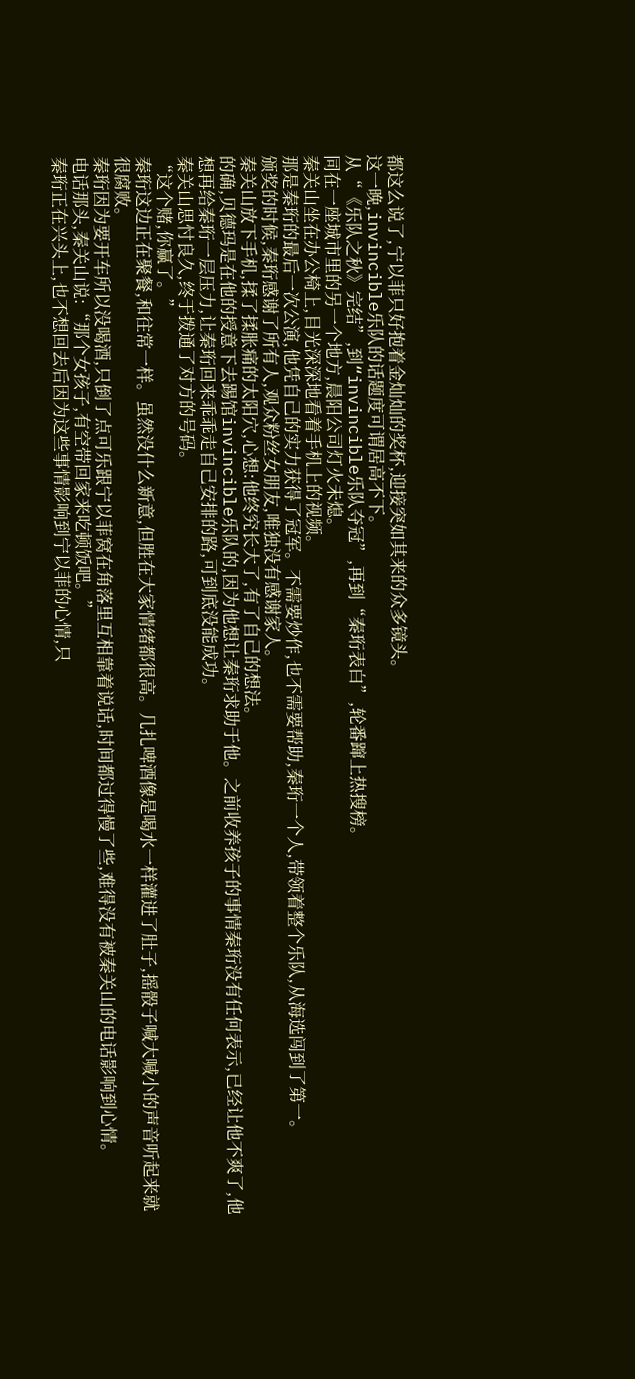都这么说了,宁以菲只好抱着金灿灿的奖杯,迎接突如其来的众多镜头。
这一晚,invincible乐队的话题度可谓居高不下。
从“《乐队之秋》完结”,到“invincible乐队夺冠”,再到“秦珩表白”,轮番蹿上热搜榜。
同在一座城市里的另一个地方,晨阳公司灯火未熄。
秦关山坐在办公椅上,目光深深地看着手机上的视频。
那是秦珩的最后一次公演,他凭自己的实力获得了冠军。不需要炒作,也不需要帮助,秦珩一个人,带领着整个乐队,从海选闯到了第一。
颁奖的时候,秦珩感谢了所有人,观众粉丝女朋友,唯独没有感谢家人。
秦关山放下手机,揉了揉胀痛的太阳穴,心想:他终究长大了,有了自己的想法。
的确,贝德玛是在他的授意下去踢馆invincible乐队的,因为他想让秦珩求助于他。之前收养孩子的事情秦珩没有任何表示,已经让他不爽了,他想再给秦珩一层压力,让秦珩回来乖乖走自己安排的路,可到底没能成功。
秦关山思忖良久,终于拨通了对方的号码。
“这个赌,你赢了。”
秦珩这边正在聚餐,和往常一样。虽然没什么新意,但胜在大家情绪都很高。几扎啤酒像是喝水一样灌进了肚子,摇骰子喊大喊小的声音听起来就很腐败。
秦珩因为要开车所以没喝酒,只倒了点可乐跟宁以菲窝在角落里互相靠着说话,时间都过得慢了些,难得没有被秦关山的电话影响到心情。
电话那头,秦关山说:“那个女孩子,有空带回家来吃顿饭吧。”
秦珩正在兴头上,也不想回去后因为这些事情影响到宁以菲的心情,只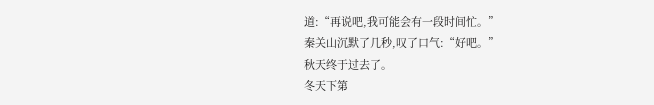道:“再说吧,我可能会有一段时间忙。”
秦关山沉默了几秒,叹了口气:“好吧。”
秋天终于过去了。
冬天下第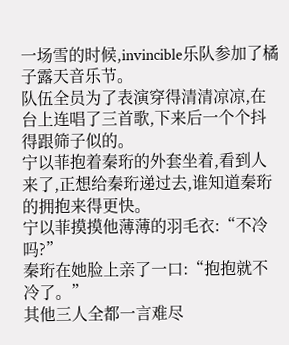一场雪的时候,invincible乐队参加了橘子露天音乐节。
队伍全员为了表演穿得清清凉凉,在台上连唱了三首歌,下来后一个个抖得跟筛子似的。
宁以菲抱着秦珩的外套坐着,看到人来了,正想给秦珩递过去,谁知道秦珩的拥抱来得更快。
宁以菲摸摸他薄薄的羽毛衣:“不冷吗?”
秦珩在她脸上亲了一口:“抱抱就不冷了。”
其他三人全都一言难尽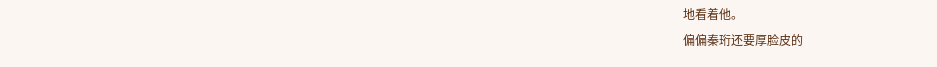地看着他。
偏偏秦珩还要厚脸皮的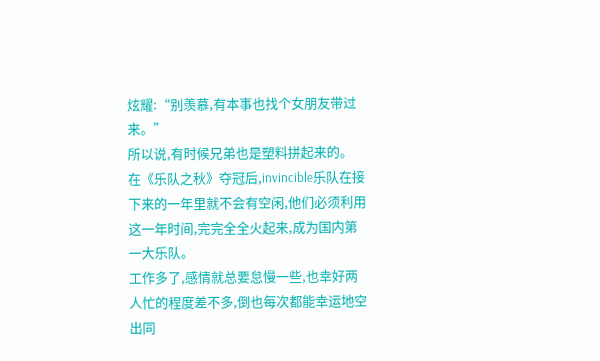炫耀:“别羡慕,有本事也找个女朋友带过来。”
所以说,有时候兄弟也是塑料拼起来的。
在《乐队之秋》夺冠后,invincible乐队在接下来的一年里就不会有空闲,他们必须利用这一年时间,完完全全火起来,成为国内第一大乐队。
工作多了,感情就总要怠慢一些,也幸好两人忙的程度差不多,倒也每次都能幸运地空出同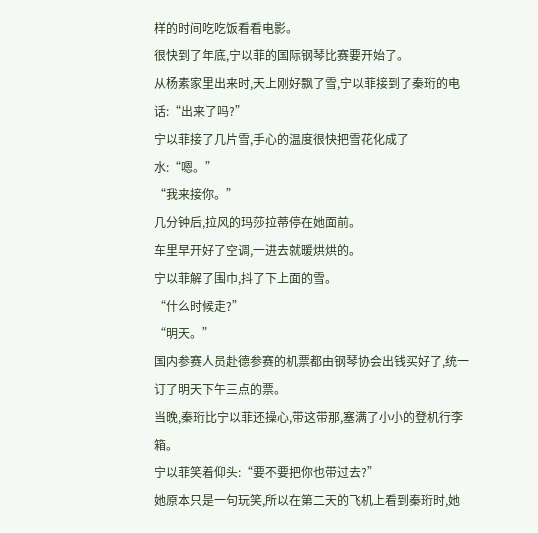样的时间吃吃饭看看电影。
很快到了年底,宁以菲的国际钢琴比赛要开始了。
从杨素家里出来时,天上刚好飘了雪,宁以菲接到了秦珩的电话:“出来了吗?”
宁以菲接了几片雪,手心的温度很快把雪花化成了水:“嗯。”
“我来接你。”
几分钟后,拉风的玛莎拉蒂停在她面前。
车里早开好了空调,一进去就暖烘烘的。
宁以菲解了围巾,抖了下上面的雪。
“什么时候走?”
“明天。”
国内参赛人员赴德参赛的机票都由钢琴协会出钱买好了,统一订了明天下午三点的票。
当晚,秦珩比宁以菲还操心,带这带那,塞满了小小的登机行李箱。
宁以菲笑着仰头:“要不要把你也带过去?”
她原本只是一句玩笑,所以在第二天的飞机上看到秦珩时,她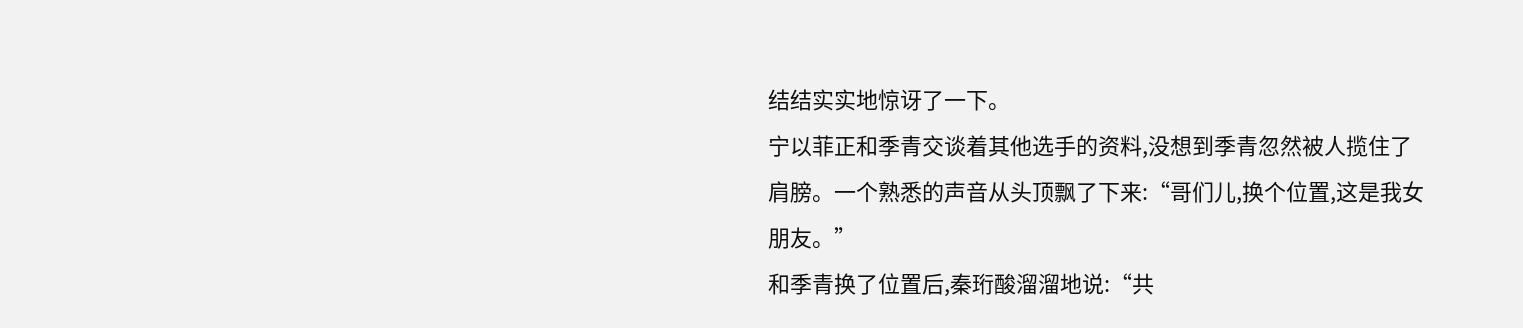结结实实地惊讶了一下。
宁以菲正和季青交谈着其他选手的资料,没想到季青忽然被人揽住了肩膀。一个熟悉的声音从头顶飘了下来:“哥们儿,换个位置,这是我女朋友。”
和季青换了位置后,秦珩酸溜溜地说:“共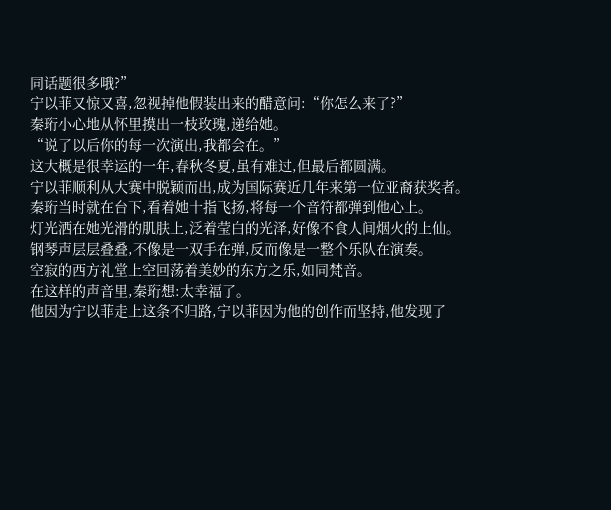同话题很多哦?”
宁以菲又惊又喜,忽视掉他假装出来的醋意问:“你怎么来了?”
秦珩小心地从怀里摸出一枝玫瑰,递给她。
“说了以后你的每一次演出,我都会在。”
这大概是很幸运的一年,春秋冬夏,虽有难过,但最后都圆满。
宁以菲顺利从大赛中脱颖而出,成为国际赛近几年来第一位亚裔获奖者。
秦珩当时就在台下,看着她十指飞扬,将每一个音符都弹到他心上。
灯光洒在她光滑的肌肤上,泛着莹白的光泽,好像不食人间烟火的上仙。
钢琴声层层叠叠,不像是一双手在弹,反而像是一整个乐队在演奏。
空寂的西方礼堂上空回荡着美妙的东方之乐,如同梵音。
在这样的声音里,秦珩想:太幸福了。
他因为宁以菲走上这条不归路,宁以菲因为他的创作而坚持,他发现了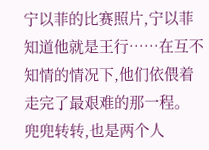宁以菲的比赛照片,宁以菲知道他就是王行……在互不知情的情况下,他们依偎着走完了最艰难的那一程。
兜兜转转,也是两个人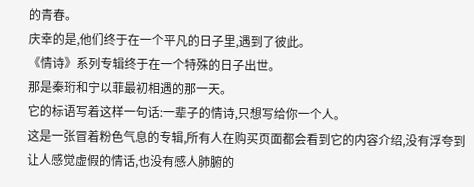的青春。
庆幸的是,他们终于在一个平凡的日子里,遇到了彼此。
《情诗》系列专辑终于在一个特殊的日子出世。
那是秦珩和宁以菲最初相遇的那一天。
它的标语写着这样一句话:一辈子的情诗,只想写给你一个人。
这是一张冒着粉色气息的专辑,所有人在购买页面都会看到它的内容介绍,没有浮夸到让人感觉虚假的情话,也没有感人肺腑的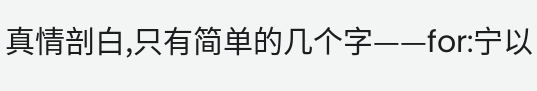真情剖白,只有简单的几个字——for:宁以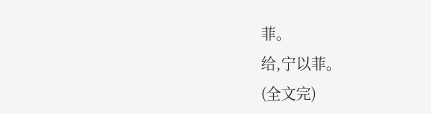菲。
给,宁以菲。
(全文完)